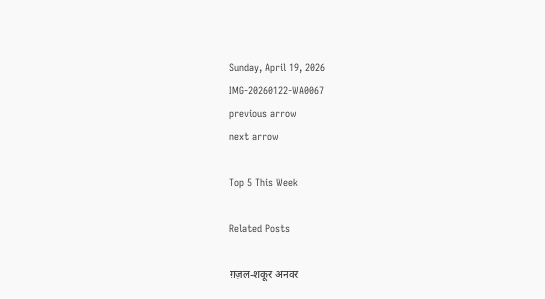Sunday, April 19, 2026
IMG-20260122-WA0067
previous arrow
next arrow

Top 5 This Week

Related Posts

ग़ज़ल-शकूर अनवर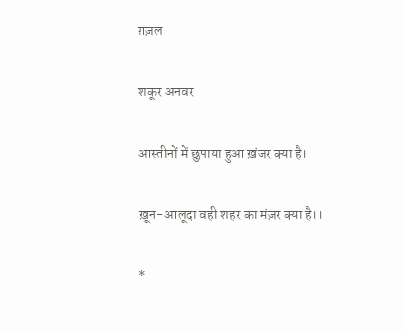ग़ज़ल

शकूर अनवर

आस्तीनों में छुपाया हुआ ख़ंजर क्या है।

ख़ून-आलूदा वही शहर का मंज़र क्या है।।

*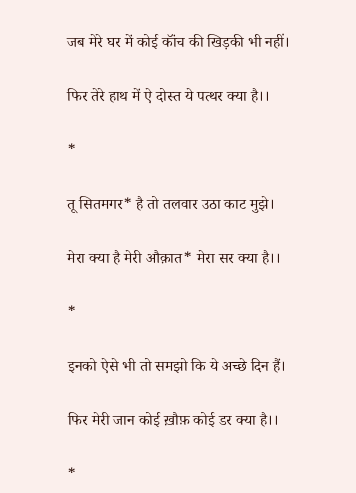जब मेरे घर में कोई कॉंच की खिड़की भी नहीं।

फिर तेरे हाथ में ऐ दोस्त ये पत्थर क्या है।।

*

तू सितमगर* है तो तलवार उठा काट मुझे।

मेरा क्या है मेरी औक़ात* मेरा सर क्या है।।

*

इनको ऐसे भी तो समझो कि ये अच्छे दिन हैं।

फिर मेरी जान कोई ख़ौफ़ कोई डर क्या है।।

*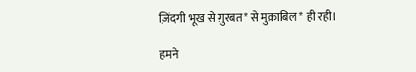ज़िंदगी भूख से ग़ुरबत* से मुक़ाबिल* ही रही।

हमने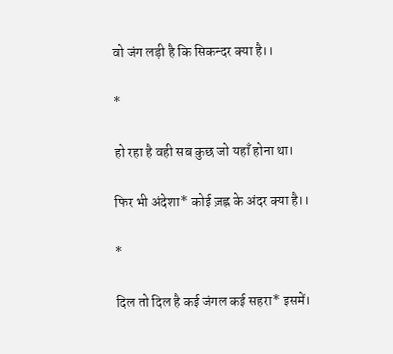वो जंग लड़ी है कि सिकन्दर क्या है।।

*

हो रहा है वही सब कुछ जो यहाँ होना था।

फिर भी अंदेशा* कोई ज़ह्न के अंदर क्या है।।

*

दिल तो दिल है कई जंगल कई सहरा* इसमें।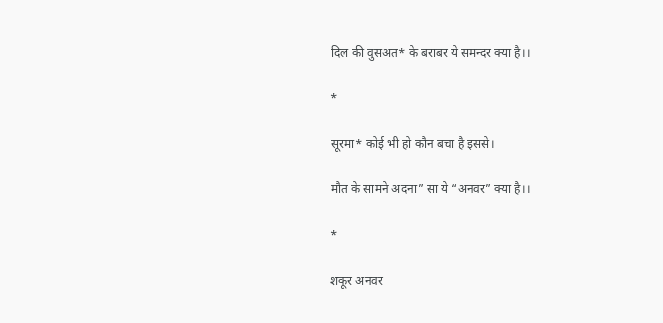दिल की वुसअत* के बराबर ये समन्दर क्या है।।

*

सूरमा* कोई भी हो कौन बचा है इससे।

मौत के सामने अदना” सा ये “अनवर” क्या है।।

*

शकूर अनवर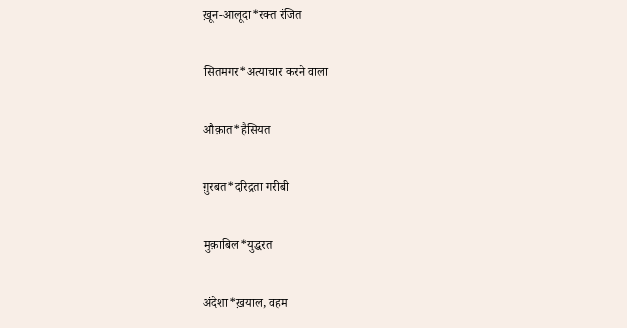ख़ून-आलूदा*रक्त रंजित

सितमगर*अत्याचार करने वाला

औक़ात*हैसियत

ग़ुरबत*दरिद्रता गरीबी

मुक़ाबिल*युद्धरत

अंदेशा*ख़याल, वहम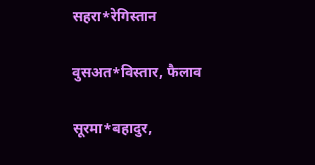सहरा*रेगिस्तान

वुसअत*विस्तार, फैलाव

सूरमा*बहादुर,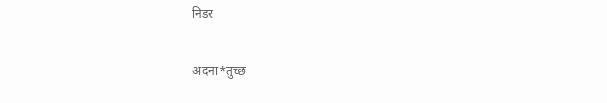निडर

अदना*तुच्छ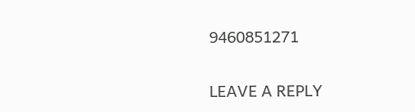9460851271

LEAVE A REPLY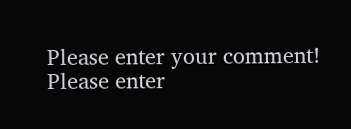Please enter your comment!
Please enter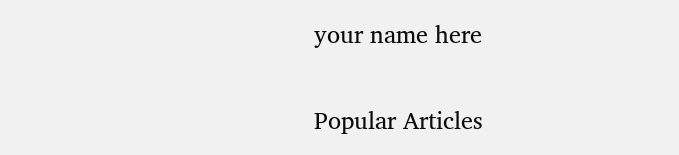your name here

Popular Articles